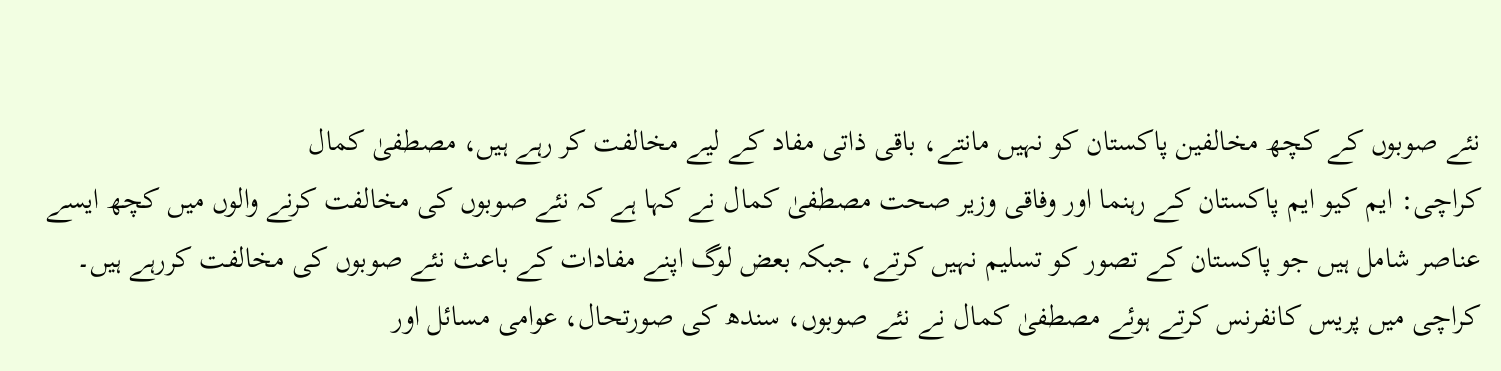نئے صوبوں کے کچھ مخالفین پاکستان کو نہیں مانتے، باقی ذاتی مفاد کے لیے مخالفت کر رہے ہیں، مصطفیٰ کمال
کراچی: ایم کیو ایم پاکستان کے رہنما اور وفاقی وزیر صحت مصطفیٰ کمال نے کہا ہے کہ نئے صوبوں کی مخالفت کرنے والوں میں کچھ ایسے عناصر شامل ہیں جو پاکستان کے تصور کو تسلیم نہیں کرتے، جبکہ بعض لوگ اپنے مفادات کے باعث نئے صوبوں کی مخالفت کررہے ہیں۔
کراچی میں پریس کانفرنس کرتے ہوئے مصطفیٰ کمال نے نئے صوبوں، سندھ کی صورتحال، عوامی مسائل اور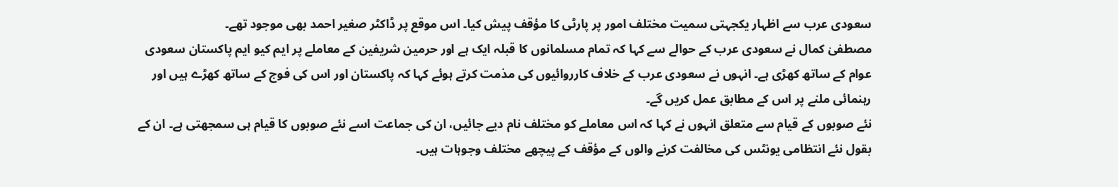سعودی عرب سے اظہار یکجہتی سمیت مختلف امور پر پارٹی کا مؤقف پیش کیا۔ اس موقع پر ڈاکٹر صغیر احمد بھی موجود تھے۔
مصطفیٰ کمال نے سعودی عرب کے حوالے سے کہا کہ تمام مسلمانوں کا قبلہ ایک ہے اور حرمین شریفین کے معاملے پر ایم کیو ایم پاکستان سعودی عوام کے ساتھ کھڑی ہے۔ انہوں نے سعودی عرب کے خلاف کارروائیوں کی مذمت کرتے ہوئے کہا کہ پاکستان اور اس کی فوج کے ساتھ کھڑے ہیں اور رہنمائی ملنے پر اس کے مطابق عمل کریں گے۔
نئے صوبوں کے قیام سے متعلق انہوں نے کہا کہ اس معاملے کو مختلف نام دیے جائیں، ان کی جماعت اسے نئے صوبوں کا قیام ہی سمجھتی ہے۔ ان کے بقول نئے انتظامی یونٹس کی مخالفت کرنے والوں کے مؤقف کے پیچھے مختلف وجوہات ہیں۔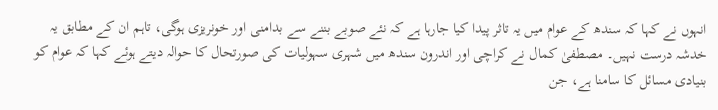انہوں نے کہا کہ سندھ کے عوام میں یہ تاثر پیدا کیا جارہا ہے کہ نئے صوبے بننے سے بدامنی اور خونریزی ہوگی، تاہم ان کے مطابق یہ خدشہ درست نہیں۔ مصطفیٰ کمال نے کراچی اور اندرون سندھ میں شہری سہولیات کی صورتحال کا حوالہ دیتے ہوئے کہا کہ عوام کو بنیادی مسائل کا سامنا ہے، جن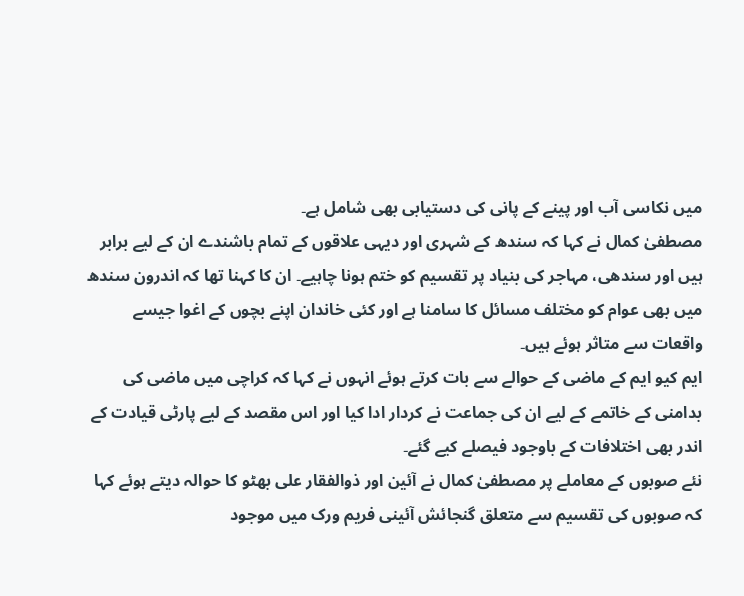میں نکاسی آب اور پینے کے پانی کی دستیابی بھی شامل ہے۔
مصطفیٰ کمال نے کہا کہ سندھ کے شہری اور دیہی علاقوں کے تمام باشندے ان کے لیے برابر ہیں اور سندھی، مہاجر کی بنیاد پر تقسیم کو ختم ہونا چاہیے۔ ان کا کہنا تھا کہ اندرون سندھ میں بھی عوام کو مختلف مسائل کا سامنا ہے اور کئی خاندان اپنے بچوں کے اغوا جیسے واقعات سے متاثر ہوئے ہیں۔
ایم کیو ایم کے ماضی کے حوالے سے بات کرتے ہوئے انہوں نے کہا کہ کراچی میں ماضی کی بدامنی کے خاتمے کے لیے ان کی جماعت نے کردار ادا کیا اور اس مقصد کے لیے پارٹی قیادت کے اندر بھی اختلافات کے باوجود فیصلے کیے گئے۔
نئے صوبوں کے معاملے پر مصطفیٰ کمال نے آئین اور ذوالفقار علی بھٹو کا حوالہ دیتے ہوئے کہا کہ صوبوں کی تقسیم سے متعلق گنجائش آئینی فریم ورک میں موجود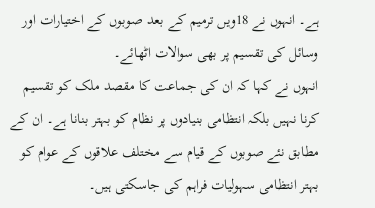ہے۔ انہوں نے 18ویں ترمیم کے بعد صوبوں کے اختیارات اور وسائل کی تقسیم پر بھی سوالات اٹھائے۔
انہوں نے کہا کہ ان کی جماعت کا مقصد ملک کو تقسیم کرنا نہیں بلکہ انتظامی بنیادوں پر نظام کو بہتر بنانا ہے۔ ان کے مطابق نئے صوبوں کے قیام سے مختلف علاقوں کے عوام کو بہتر انتظامی سہولیات فراہم کی جاسکتی ہیں۔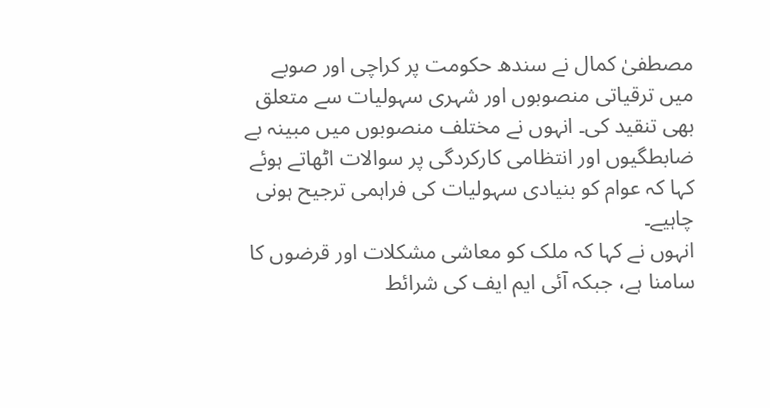مصطفیٰ کمال نے سندھ حکومت پر کراچی اور صوبے میں ترقیاتی منصوبوں اور شہری سہولیات سے متعلق بھی تنقید کی۔ انہوں نے مختلف منصوبوں میں مبینہ بے ضابطگیوں اور انتظامی کارکردگی پر سوالات اٹھاتے ہوئے کہا کہ عوام کو بنیادی سہولیات کی فراہمی ترجیح ہونی چاہیے۔
انہوں نے کہا کہ ملک کو معاشی مشکلات اور قرضوں کا سامنا ہے، جبکہ آئی ایم ایف کی شرائط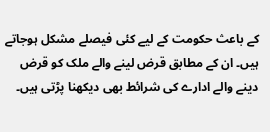کے باعث حکومت کے لیے کئی فیصلے مشکل ہوجاتے ہیں۔ ان کے مطابق قرض لینے والے ملک کو قرض دینے والے ادارے کی شرائط بھی دیکھنا پڑتی ہیں۔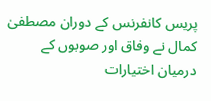پریس کانفرنس کے دوران مصطفیٰ کمال نے وفاق اور صوبوں کے درمیان اختیارات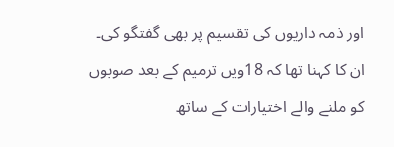اور ذمہ داریوں کی تقسیم پر بھی گفتگو کی۔ ان کا کہنا تھا کہ 18ویں ترمیم کے بعد صوبوں کو ملنے والے اختیارات کے ساتھ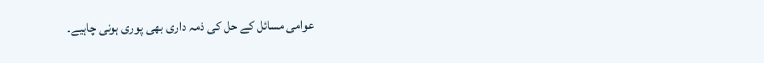عوامی مسائل کے حل کی ذمہ داری بھی پوری ہونی چاہیے۔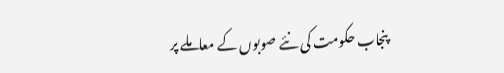پنجاب حکومت کی نئے صوبوں کے معاملے پر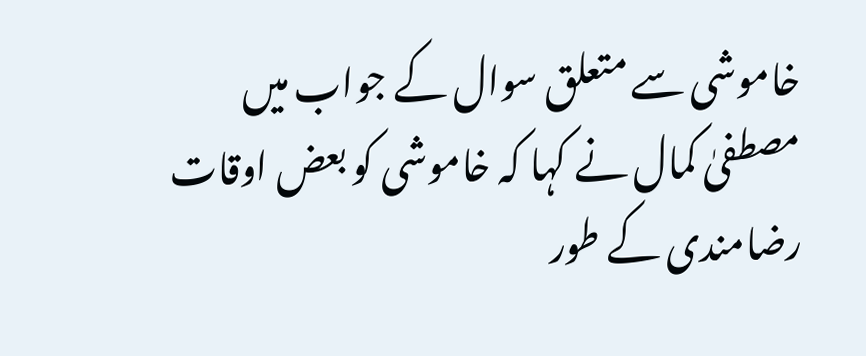خاموشی سے متعلق سوال کے جواب میں مصطفیٰ کمال نے کہا کہ خاموشی کو بعض اوقات رضامندی کے طور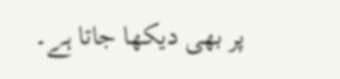پر بھی دیکھا جاتا ہے۔